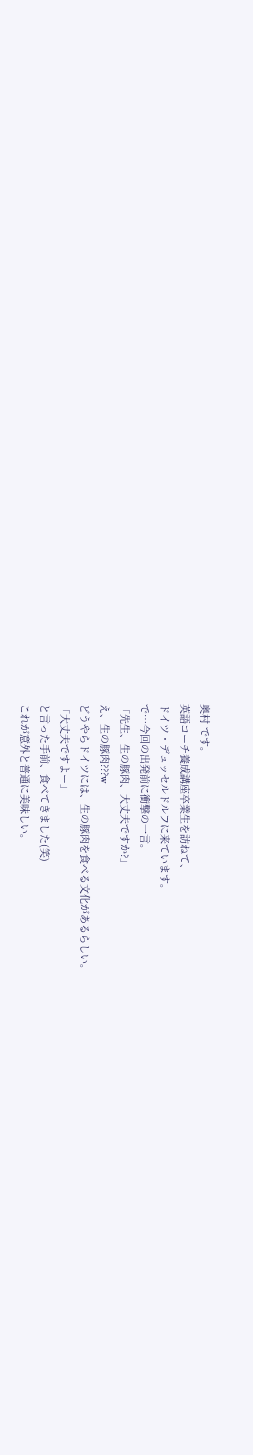奥村 です。
英語コーチ養成講座卒業生を訪ねて、
ドイツ・デュッセルドルフに来ています。
で…今回の出発前に衝撃の一言。
「先生、生の豚肉、大丈夫ですか?」
え、生の豚肉???w
どうやらドイツには、生の豚肉を食べる文化があるらしい。
「大丈夫ですよー」
と言った手前、食べてきました(笑)
これが意外と普通に美味しい。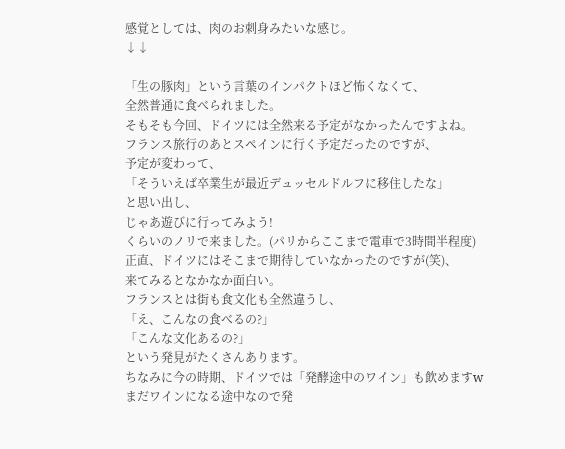感覚としては、肉のお刺身みたいな感じ。
↓↓

「生の豚肉」という言葉のインパクトほど怖くなくて、
全然普通に食べられました。
そもそも今回、ドイツには全然来る予定がなかったんですよね。
フランス旅行のあとスペインに行く予定だったのですが、
予定が変わって、
「そういえば卒業生が最近デュッセルドルフに移住したな」
と思い出し、
じゃあ遊びに行ってみよう!
くらいのノリで来ました。(パリからここまで電車で3時間半程度)
正直、ドイツにはそこまで期待していなかったのですが(笑)、
来てみるとなかなか面白い。
フランスとは街も食文化も全然違うし、
「え、こんなの食べるの?」
「こんな文化あるの?」
という発見がたくさんあります。
ちなみに今の時期、ドイツでは「発酵途中のワイン」も飲めますw
まだワインになる途中なので発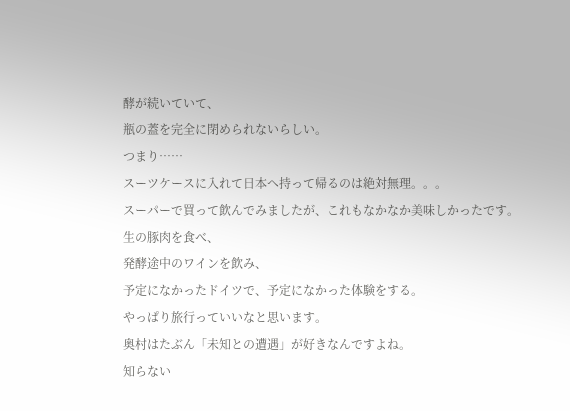酵が続いていて、
瓶の蓋を完全に閉められないらしい。
つまり……
スーツケースに入れて日本へ持って帰るのは絶対無理。。。
スーパーで買って飲んでみましたが、これもなかなか美味しかったです。
生の豚肉を食べ、
発酵途中のワインを飲み、
予定になかったドイツで、予定になかった体験をする。
やっぱり旅行っていいなと思います。
奥村はたぶん「未知との遭遇」が好きなんですよね。
知らない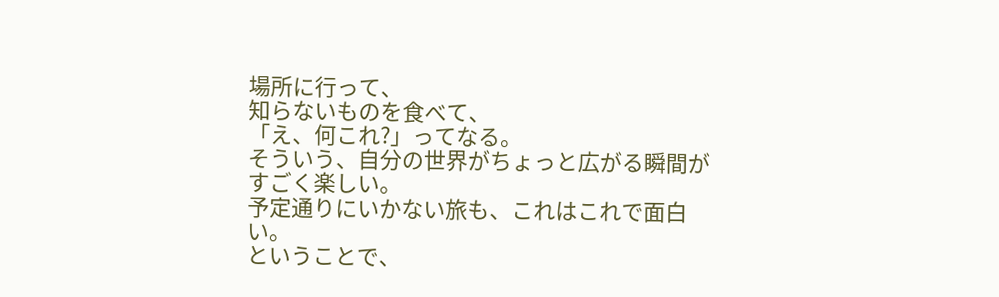場所に行って、
知らないものを食べて、
「え、何これ?」ってなる。
そういう、自分の世界がちょっと広がる瞬間がすごく楽しい。
予定通りにいかない旅も、これはこれで面白い。
ということで、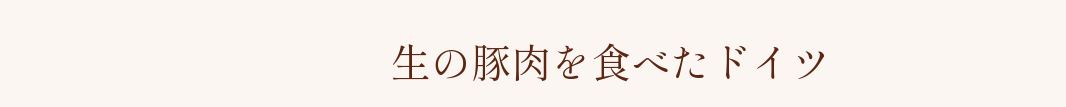生の豚肉を食べたドイツ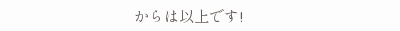からは以上です!